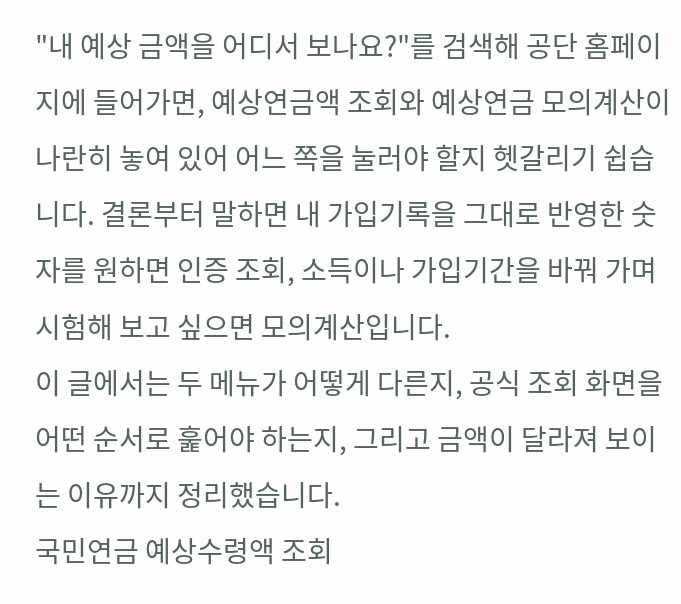"내 예상 금액을 어디서 보나요?"를 검색해 공단 홈페이지에 들어가면, 예상연금액 조회와 예상연금 모의계산이 나란히 놓여 있어 어느 쪽을 눌러야 할지 헷갈리기 쉽습니다. 결론부터 말하면 내 가입기록을 그대로 반영한 숫자를 원하면 인증 조회, 소득이나 가입기간을 바꿔 가며 시험해 보고 싶으면 모의계산입니다.
이 글에서는 두 메뉴가 어떻게 다른지, 공식 조회 화면을 어떤 순서로 훑어야 하는지, 그리고 금액이 달라져 보이는 이유까지 정리했습니다.
국민연금 예상수령액 조회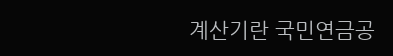계산기란 국민연금공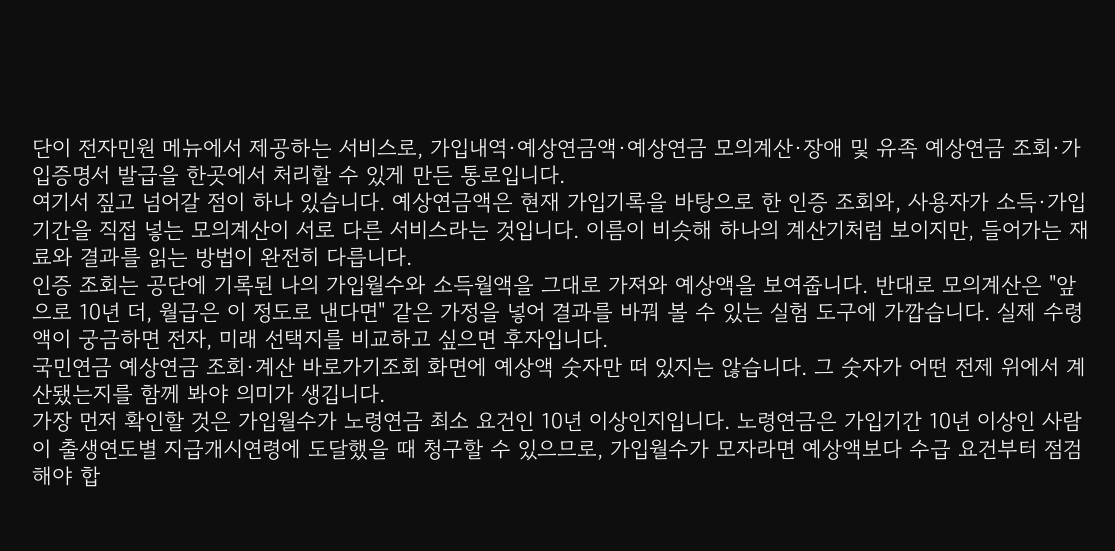단이 전자민원 메뉴에서 제공하는 서비스로, 가입내역·예상연금액·예상연금 모의계산·장애 및 유족 예상연금 조회·가입증명서 발급을 한곳에서 처리할 수 있게 만든 통로입니다.
여기서 짚고 넘어갈 점이 하나 있습니다. 예상연금액은 현재 가입기록을 바탕으로 한 인증 조회와, 사용자가 소득·가입기간을 직접 넣는 모의계산이 서로 다른 서비스라는 것입니다. 이름이 비슷해 하나의 계산기처럼 보이지만, 들어가는 재료와 결과를 읽는 방법이 완전히 다릅니다.
인증 조회는 공단에 기록된 나의 가입월수와 소득월액을 그대로 가져와 예상액을 보여줍니다. 반대로 모의계산은 "앞으로 10년 더, 월급은 이 정도로 낸다면" 같은 가정을 넣어 결과를 바꿔 볼 수 있는 실험 도구에 가깝습니다. 실제 수령액이 궁금하면 전자, 미래 선택지를 비교하고 싶으면 후자입니다.
국민연금 예상연금 조회·계산 바로가기조회 화면에 예상액 숫자만 떠 있지는 않습니다. 그 숫자가 어떤 전제 위에서 계산됐는지를 함께 봐야 의미가 생깁니다.
가장 먼저 확인할 것은 가입월수가 노령연금 최소 요건인 10년 이상인지입니다. 노령연금은 가입기간 10년 이상인 사람이 출생연도별 지급개시연령에 도달했을 때 청구할 수 있으므로, 가입월수가 모자라면 예상액보다 수급 요건부터 점검해야 합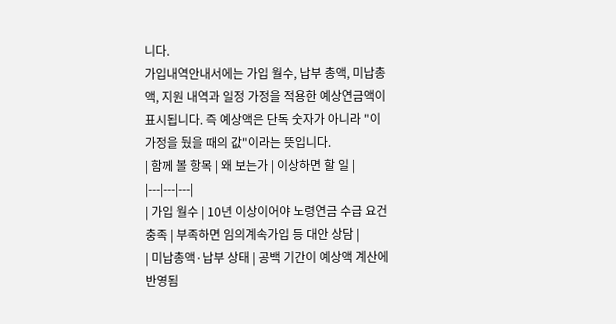니다.
가입내역안내서에는 가입 월수, 납부 총액, 미납총액, 지원 내역과 일정 가정을 적용한 예상연금액이 표시됩니다. 즉 예상액은 단독 숫자가 아니라 "이 가정을 뒀을 때의 값"이라는 뜻입니다.
| 함께 볼 항목 | 왜 보는가 | 이상하면 할 일 |
|---|---|---|
| 가입 월수 | 10년 이상이어야 노령연금 수급 요건 충족 | 부족하면 임의계속가입 등 대안 상담 |
| 미납총액·납부 상태 | 공백 기간이 예상액 계산에 반영됨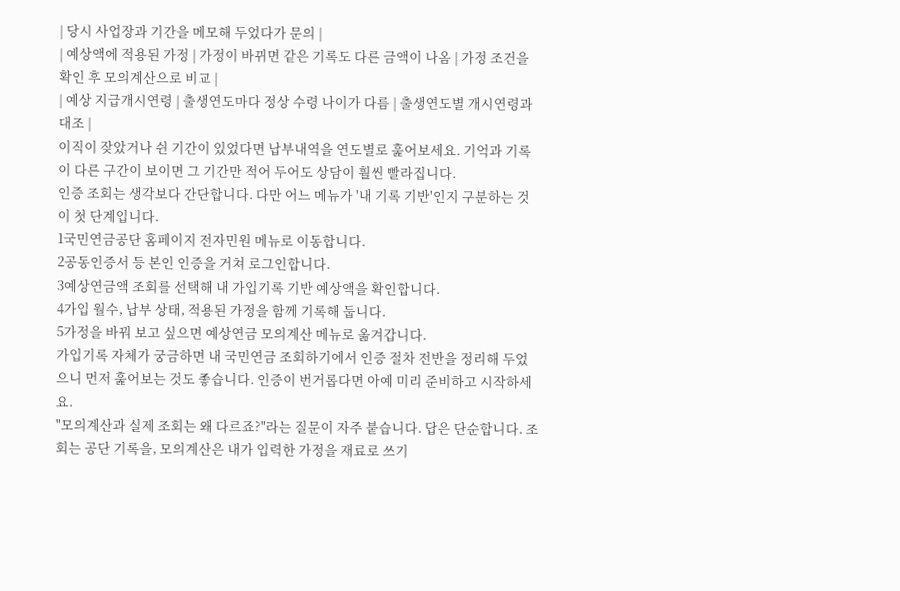| 당시 사업장과 기간을 메모해 두었다가 문의 |
| 예상액에 적용된 가정 | 가정이 바뀌면 같은 기록도 다른 금액이 나옴 | 가정 조건을 확인 후 모의계산으로 비교 |
| 예상 지급개시연령 | 출생연도마다 정상 수령 나이가 다름 | 출생연도별 개시연령과 대조 |
이직이 잦았거나 쉰 기간이 있었다면 납부내역을 연도별로 훑어보세요. 기억과 기록이 다른 구간이 보이면 그 기간만 적어 두어도 상담이 훨씬 빨라집니다.
인증 조회는 생각보다 간단합니다. 다만 어느 메뉴가 '내 기록 기반'인지 구분하는 것이 첫 단계입니다.
1국민연금공단 홈페이지 전자민원 메뉴로 이동합니다.
2공동인증서 등 본인 인증을 거쳐 로그인합니다.
3예상연금액 조회를 선택해 내 가입기록 기반 예상액을 확인합니다.
4가입 월수, 납부 상태, 적용된 가정을 함께 기록해 둡니다.
5가정을 바꿔 보고 싶으면 예상연금 모의계산 메뉴로 옮겨갑니다.
가입기록 자체가 궁금하면 내 국민연금 조회하기에서 인증 절차 전반을 정리해 두었으니 먼저 훑어보는 것도 좋습니다. 인증이 번거롭다면 아예 미리 준비하고 시작하세요.
"모의계산과 실제 조회는 왜 다르죠?"라는 질문이 자주 붙습니다. 답은 단순합니다. 조회는 공단 기록을, 모의계산은 내가 입력한 가정을 재료로 쓰기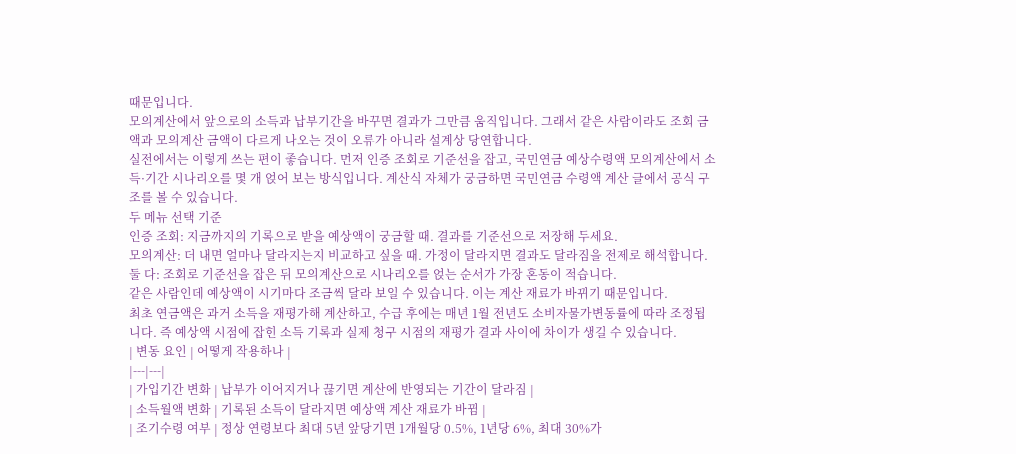때문입니다.
모의계산에서 앞으로의 소득과 납부기간을 바꾸면 결과가 그만큼 움직입니다. 그래서 같은 사람이라도 조회 금액과 모의계산 금액이 다르게 나오는 것이 오류가 아니라 설계상 당연합니다.
실전에서는 이렇게 쓰는 편이 좋습니다. 먼저 인증 조회로 기준선을 잡고, 국민연금 예상수령액 모의계산에서 소득·기간 시나리오를 몇 개 얹어 보는 방식입니다. 계산식 자체가 궁금하면 국민연금 수령액 계산 글에서 공식 구조를 볼 수 있습니다.
두 메뉴 선택 기준
인증 조회: 지금까지의 기록으로 받을 예상액이 궁금할 때. 결과를 기준선으로 저장해 두세요.
모의계산: 더 내면 얼마나 달라지는지 비교하고 싶을 때. 가정이 달라지면 결과도 달라짐을 전제로 해석합니다.
둘 다: 조회로 기준선을 잡은 뒤 모의계산으로 시나리오를 얹는 순서가 가장 혼동이 적습니다.
같은 사람인데 예상액이 시기마다 조금씩 달라 보일 수 있습니다. 이는 계산 재료가 바뀌기 때문입니다.
최초 연금액은 과거 소득을 재평가해 계산하고, 수급 후에는 매년 1월 전년도 소비자물가변동률에 따라 조정됩니다. 즉 예상액 시점에 잡힌 소득 기록과 실제 청구 시점의 재평가 결과 사이에 차이가 생길 수 있습니다.
| 변동 요인 | 어떻게 작용하나 |
|---|---|
| 가입기간 변화 | 납부가 이어지거나 끊기면 계산에 반영되는 기간이 달라짐 |
| 소득월액 변화 | 기록된 소득이 달라지면 예상액 계산 재료가 바뀜 |
| 조기수령 여부 | 정상 연령보다 최대 5년 앞당기면 1개월당 0.5%, 1년당 6%, 최대 30%가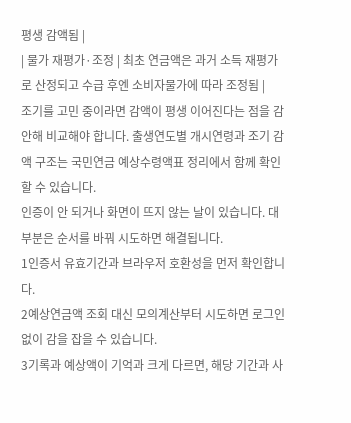평생 감액됨 |
| 물가 재평가·조정 | 최초 연금액은 과거 소득 재평가로 산정되고 수급 후엔 소비자물가에 따라 조정됨 |
조기를 고민 중이라면 감액이 평생 이어진다는 점을 감안해 비교해야 합니다. 출생연도별 개시연령과 조기 감액 구조는 국민연금 예상수령액표 정리에서 함께 확인할 수 있습니다.
인증이 안 되거나 화면이 뜨지 않는 날이 있습니다. 대부분은 순서를 바꿔 시도하면 해결됩니다.
1인증서 유효기간과 브라우저 호환성을 먼저 확인합니다.
2예상연금액 조회 대신 모의계산부터 시도하면 로그인 없이 감을 잡을 수 있습니다.
3기록과 예상액이 기억과 크게 다르면, 해당 기간과 사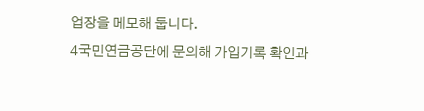업장을 메모해 둡니다.
4국민연금공단에 문의해 가입기록 확인과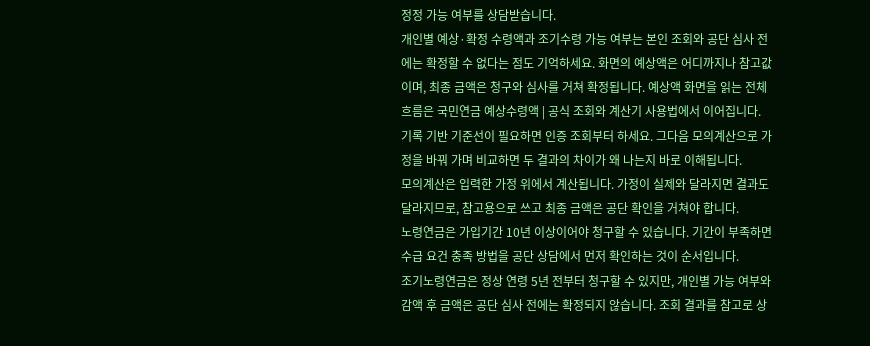정정 가능 여부를 상담받습니다.
개인별 예상·확정 수령액과 조기수령 가능 여부는 본인 조회와 공단 심사 전에는 확정할 수 없다는 점도 기억하세요. 화면의 예상액은 어디까지나 참고값이며, 최종 금액은 청구와 심사를 거쳐 확정됩니다. 예상액 화면을 읽는 전체 흐름은 국민연금 예상수령액 | 공식 조회와 계산기 사용법에서 이어집니다.
기록 기반 기준선이 필요하면 인증 조회부터 하세요. 그다음 모의계산으로 가정을 바꿔 가며 비교하면 두 결과의 차이가 왜 나는지 바로 이해됩니다.
모의계산은 입력한 가정 위에서 계산됩니다. 가정이 실제와 달라지면 결과도 달라지므로, 참고용으로 쓰고 최종 금액은 공단 확인을 거쳐야 합니다.
노령연금은 가입기간 10년 이상이어야 청구할 수 있습니다. 기간이 부족하면 수급 요건 충족 방법을 공단 상담에서 먼저 확인하는 것이 순서입니다.
조기노령연금은 정상 연령 5년 전부터 청구할 수 있지만, 개인별 가능 여부와 감액 후 금액은 공단 심사 전에는 확정되지 않습니다. 조회 결과를 참고로 상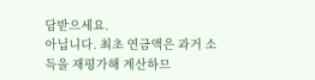담받으세요.
아닙니다. 최초 연금액은 과거 소득을 재평가해 계산하므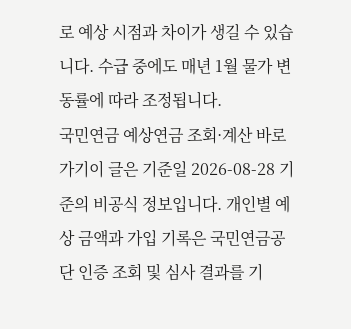로 예상 시점과 차이가 생길 수 있습니다. 수급 중에도 매년 1월 물가 변동률에 따라 조정됩니다.
국민연금 예상연금 조회·계산 바로가기이 글은 기준일 2026-08-28 기준의 비공식 정보입니다. 개인별 예상 금액과 가입 기록은 국민연금공단 인증 조회 및 심사 결과를 기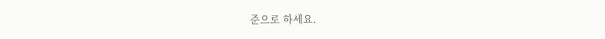준으로 하세요.